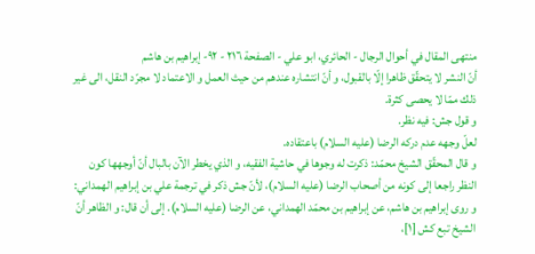منتهى المقال في أحوال الرجال - الحائري، ابو علي - الصفحة ٢١٦ - ٩٢- إبراهيم بن هاشم
أنّ النشر لا يتحقّق ظاهرا إلّا بالقبول، و أنّ انتشاره عندهم من حيث العمل و الاعتماد لا مجرّد النقل، الى غير ذلك ممّا لا يحصى كثرة.
و قول جش: فيه نظر.
لعلّ وجهه عدم دركه الرضا (عليه السلام) باعتقاده.
و قال المحقّق الشيخ محمّد: ذكرت له وجوها في حاشية الفقيه، و الذي يخطر الآن بالبال أنّ أوجهها كون النظر راجعا إلى كونه من أصحاب الرضا (عليه السلام)، لأنّ جش ذكر في ترجمة علي بن إبراهيم الهمداني:
و روى إبراهيم بن هاشم، عن إبراهيم بن محمّد الهمداني، عن الرضا (عليه السلام). إلى أن قال: و الظاهر أنّ الشيخ تبع كش [١]،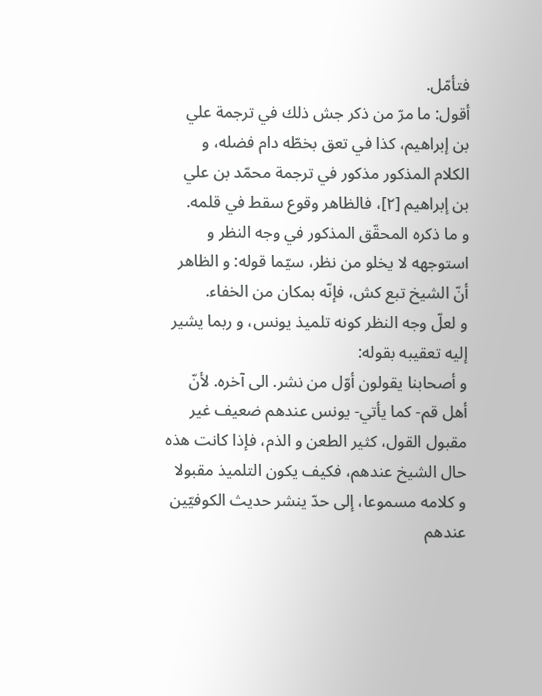فتأمّل.
أقول: ما مرّ من ذكر جش ذلك في ترجمة علي بن إبراهيم، كذا في تعق بخطّه دام فضله، و الكلام المذكور مذكور في ترجمة محمّد بن علي بن إبراهيم [٢]، فالظاهر وقوع سقط في قلمه.
و ما ذكره المحقّق المذكور في وجه النظر و استوجهه لا يخلو من نظر، سيّما قوله: و الظاهر أنّ الشيخ تبع كش، فإنّه بمكان من الخفاء.
و لعلّ وجه النظر كونه تلميذ يونس، و ربما يشير إليه تعقيبه بقوله:
و أصحابنا يقولون أوّل من نشر. الى آخره. لأنّ أهل قم- كما يأتي- يونس عندهم ضعيف غير مقبول القول، كثير الطعن و الذم، فإذا كانت هذه حال الشيخ عندهم، فكيف يكون التلميذ مقبولا و كلامه مسموعا، إلى حدّ ينشر حديث الكوفيّين عندهم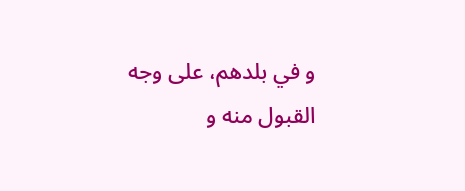و في بلدهم، على وجه القبول منه و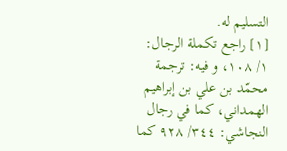التسليم له.
[١] راجع تكملة الرجال: ١/ ١٠٨، و فيه: ترجمة محمّد بن علي بن إبراهيم الهمداني، كما في رجال النجاشي: ٣٤٤/ ٩٢٨ كما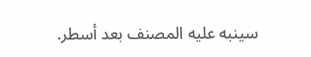سينبه عليه المصنف بعد أسطر.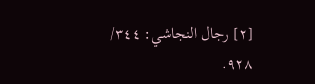[٢] رجال النجاشي: ٣٤٤/ ٩٢٨.